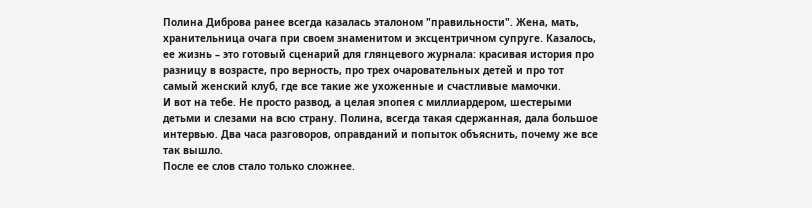Полина Диброва ранее всегда казалась эталоном "правильности". Жена, мать, хранительница очага при своем знаменитом и эксцентричном супруге. Казалось, ее жизнь – это готовый сценарий для глянцевого журнала: красивая история про разницу в возрасте, про верность, про трех очаровательных детей и про тот самый женский клуб, где все такие же ухоженные и счастливые мамочки.
И вот на тебе. Не просто развод, а целая эпопея с миллиардером, шестерыми детьми и слезами на всю страну. Полина, всегда такая сдержанная, дала большое интервью. Два часа разговоров, оправданий и попыток объяснить, почему же все так вышло.
После ее слов стало только сложнее.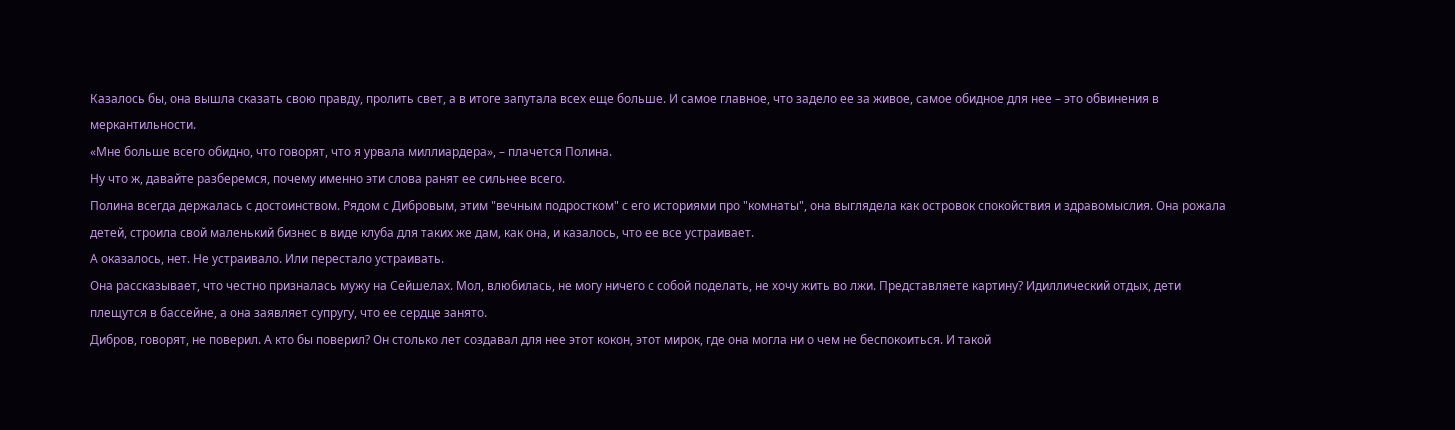Казалось бы, она вышла сказать свою правду, пролить свет, а в итоге запутала всех еще больше. И самое главное, что задело ее за живое, самое обидное для нее – это обвинения в меркантильности.
«Мне больше всего обидно, что говорят, что я урвала миллиардера», – плачется Полина.
Ну что ж, давайте разберемся, почему именно эти слова ранят ее сильнее всего.
Полина всегда держалась с достоинством. Рядом с Дибровым, этим "вечным подростком" с его историями про "комнаты", она выглядела как островок спокойствия и здравомыслия. Она рожала детей, строила свой маленький бизнес в виде клуба для таких же дам, как она, и казалось, что ее все устраивает.
А оказалось, нет. Не устраивало. Или перестало устраивать.
Она рассказывает, что честно призналась мужу на Сейшелах. Мол, влюбилась, не могу ничего с собой поделать, не хочу жить во лжи. Представляете картину? Идиллический отдых, дети плещутся в бассейне, а она заявляет супругу, что ее сердце занято.
Дибров, говорят, не поверил. А кто бы поверил? Он столько лет создавал для нее этот кокон, этот мирок, где она могла ни о чем не беспокоиться. И такой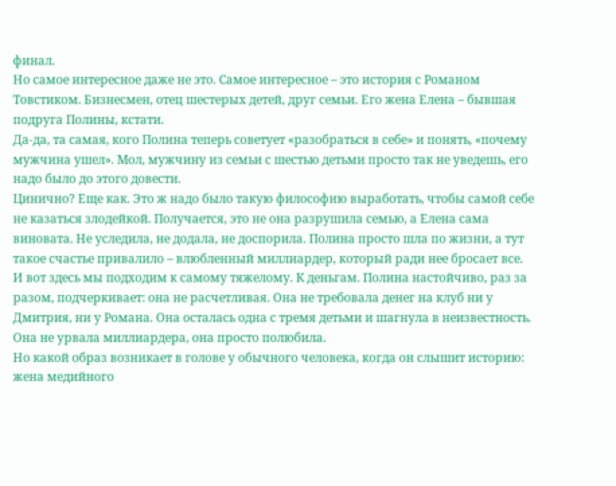финал.
Но самое интересное даже не это. Самое интересное – это история с Романом Товстиком. Бизнесмен, отец шестерых детей, друг семьи. Его жена Елена – бывшая подруга Полины, кстати.
Да-да, та самая, кого Полина теперь советует «разобраться в себе» и понять, «почему мужчина ушел». Мол, мужчину из семьи с шестью детьми просто так не уведешь, его надо было до этого довести.
Цинично? Еще как. Это ж надо было такую философию выработать, чтобы самой себе не казаться злодейкой. Получается, это не она разрушила семью, а Елена сама виновата. Не уследила, не додала, не доспорила. Полина просто шла по жизни, а тут такое счастье привалило – влюбленный миллиардер, который ради нее бросает все.
И вот здесь мы подходим к самому тяжелому. К деньгам. Полина настойчиво, раз за разом, подчеркивает: она не расчетливая. Она не требовала денег на клуб ни у Дмитрия, ни у Романа. Она осталась одна с тремя детьми и шагнула в неизвестность. Она не урвала миллиардера, она просто полюбила.
Но какой образ возникает в голове у обычного человека, когда он слышит историю: жена медийного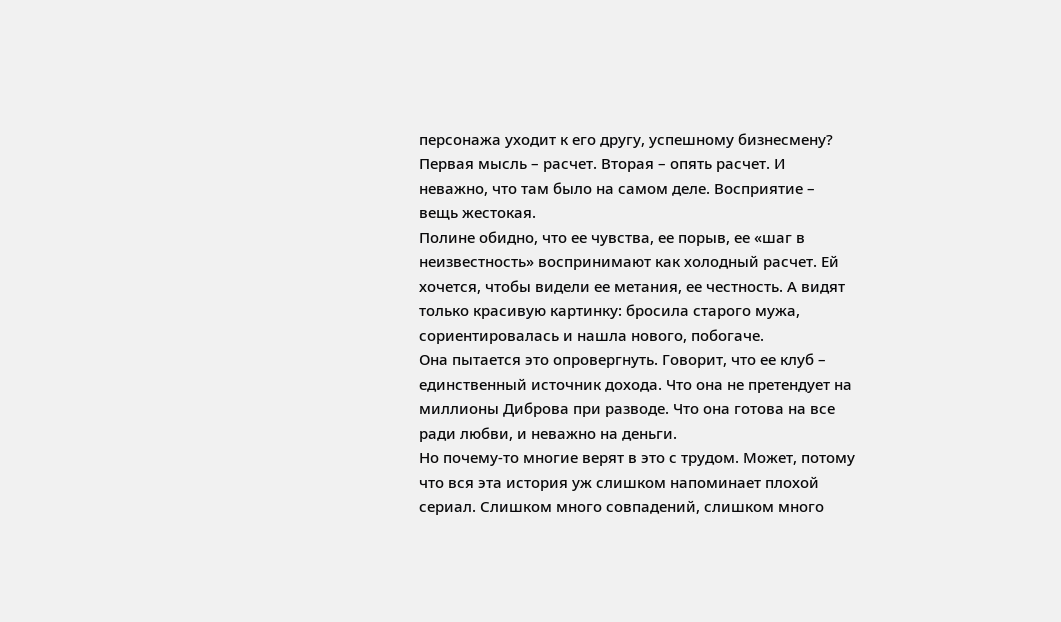персонажа уходит к его другу, успешному бизнесмену? Первая мысль – расчет. Вторая – опять расчет. И неважно, что там было на самом деле. Восприятие – вещь жестокая.
Полине обидно, что ее чувства, ее порыв, ее «шаг в неизвестность» воспринимают как холодный расчет. Ей хочется, чтобы видели ее метания, ее честность. А видят только красивую картинку: бросила старого мужа, сориентировалась и нашла нового, побогаче.
Она пытается это опровергнуть. Говорит, что ее клуб – единственный источник дохода. Что она не претендует на миллионы Диброва при разводе. Что она готова на все ради любви, и неважно на деньги.
Но почему-то многие верят в это с трудом. Может, потому что вся эта история уж слишком напоминает плохой сериал. Слишком много совпадений, слишком много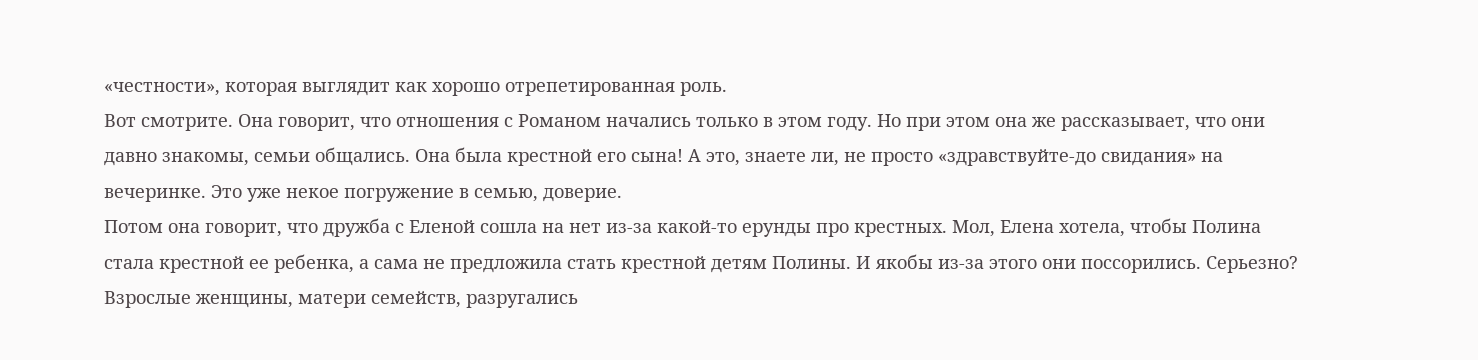«честности», которая выглядит как хорошо отрепетированная роль.
Вот смотрите. Она говорит, что отношения с Романом начались только в этом году. Но при этом она же рассказывает, что они давно знакомы, семьи общались. Она была крестной его сына! А это, знаете ли, не просто «здравствуйте-до свидания» на вечеринке. Это уже некое погружение в семью, доверие.
Потом она говорит, что дружба с Еленой сошла на нет из-за какой-то ерунды про крестных. Мол, Елена хотела, чтобы Полина стала крестной ее ребенка, а сама не предложила стать крестной детям Полины. И якобы из-за этого они поссорились. Серьезно? Взрослые женщины, матери семейств, разругались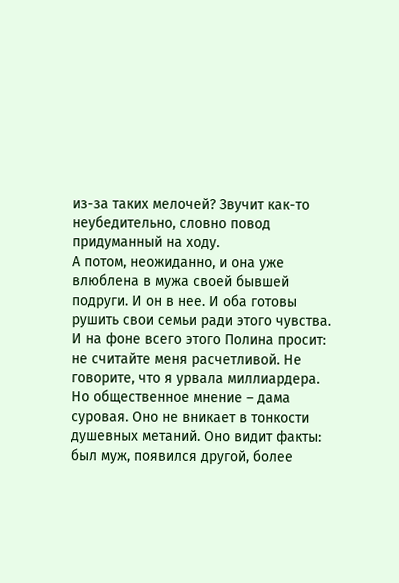из-за таких мелочей? Звучит как-то неубедительно, словно повод придуманный на ходу.
А потом, неожиданно, и она уже влюблена в мужа своей бывшей подруги. И он в нее. И оба готовы рушить свои семьи ради этого чувства.
И на фоне всего этого Полина просит: не считайте меня расчетливой. Не говорите, что я урвала миллиардера.
Но общественное мнение – дама суровая. Оно не вникает в тонкости душевных метаний. Оно видит факты: был муж, появился другой, более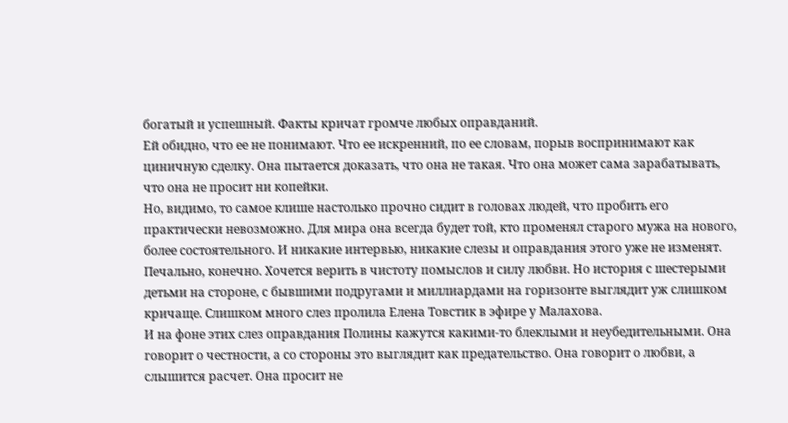богатый и успешный. Факты кричат громче любых оправданий.
Ей обидно, что ее не понимают. Что ее искренний, по ее словам, порыв воспринимают как циничную сделку. Она пытается доказать, что она не такая. Что она может сама зарабатывать, что она не просит ни копейки.
Но, видимо, то самое клише настолько прочно сидит в головах людей, что пробить его практически невозможно. Для мира она всегда будет той, кто променял старого мужа на нового, более состоятельного. И никакие интервью, никакие слезы и оправдания этого уже не изменят.
Печально, конечно. Хочется верить в чистоту помыслов и силу любви. Но история с шестерыми детьми на стороне, с бывшими подругами и миллиардами на горизонте выглядит уж слишком кричаще. Слишком много слез пролила Елена Товстик в эфире у Малахова.
И на фоне этих слез оправдания Полины кажутся какими-то блеклыми и неубедительными. Она говорит о честности, а со стороны это выглядит как предательство. Она говорит о любви, а слышится расчет. Она просит не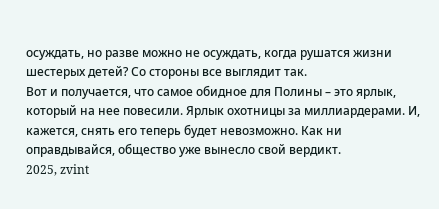осуждать, но разве можно не осуждать, когда рушатся жизни шестерых детей? Со стороны все выглядит так.
Вот и получается, что самое обидное для Полины – это ярлык, который на нее повесили. Ярлык охотницы за миллиардерами. И, кажется, снять его теперь будет невозможно. Как ни оправдывайся, общество уже вынесло свой вердикт.
2025, zvint